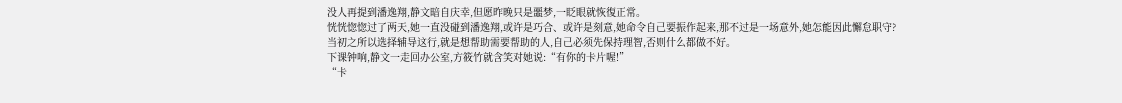没人再提到潘逸翔,静文暗自庆幸,但愿昨晚只是噩梦,一眨眼就恢復正常。
恍恍惚惚过了两天,她一直没碰到潘逸翔,或许是巧合、或许是刻意,她命令自己要振作起来,那不过是一场意外,她怎能因此懈怠职守?
当初之所以选择辅导这行,就是想帮助需要帮助的人,自己必须先保持理智,否则什么都做不好。
下课钟响,静文一走回办公室,方筱竹就含笑对她说:“有你的卡片喔!”
“卡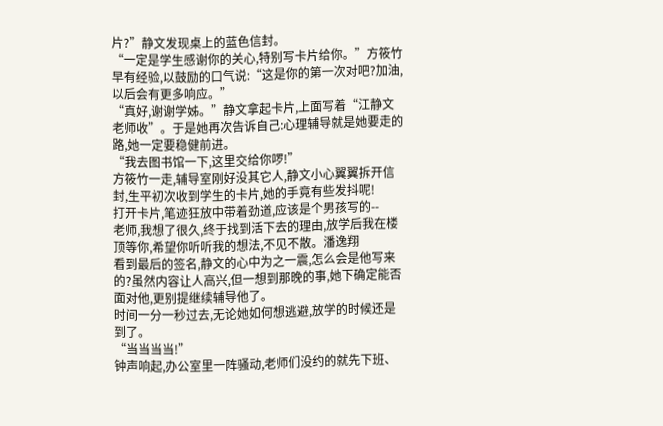片?”静文发现桌上的蓝色信封。
“一定是学生感谢你的关心,特别写卡片给你。”方筱竹早有经验,以鼓励的口气说:“这是你的第一次对吧?加油,以后会有更多响应。”
“真好,谢谢学姊。”静文拿起卡片,上面写着“江静文老师收”。于是她再次告诉自己:心理辅导就是她要走的路,她一定要稳健前进。
“我去图书馆一下,这里交给你啰!”
方筱竹一走,辅导室刚好没其它人,静文小心翼翼拆开信封,生平初次收到学生的卡片,她的手竟有些发抖呢!
打开卡片,笔迹狂放中带着劲道,应该是个男孩写的--
老师,我想了很久,终于找到活下去的理由,放学后我在楼顶等你,希望你听听我的想法,不见不散。潘逸翔
看到最后的签名,静文的心中为之一震,怎么会是他写来的?虽然内容让人高兴,但一想到那晚的事,她下确定能否面对他,更别提继续辅导他了。
时间一分一秒过去,无论她如何想逃避,放学的时候还是到了。
“当当当当!”
钟声响起,办公室里一阵骚动,老师们没约的就先下班、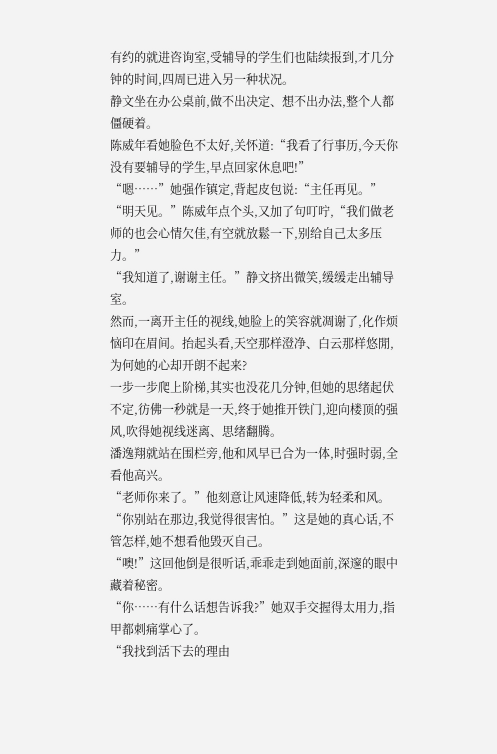有约的就进咨询室,受辅导的学生们也陆续报到,才几分钟的时间,四周已进入另一种状况。
静文坐在办公桌前,做不出决定、想不出办法,整个人都僵硬着。
陈威年看她脸色不太好,关怀道:“我看了行事历,今天你没有要辅导的学生,早点回家休息吧!”
“嗯……”她强作镇定,背起皮包说:“主任再见。”
“明天见。”陈威年点个头,又加了句叮咛,“我们做老师的也会心情欠佳,有空就放鬆一下,别给自己太多压力。”
“我知道了,谢谢主任。”静文挤出微笑,缓缓走出辅导室。
然而,一离开主任的视线,她脸上的笑容就凋谢了,化作烦恼印在眉间。抬起头看,天空那样澄净、白云那样悠閒,为何她的心却开朗不起来?
一步一步爬上阶梯,其实也没花几分钟,但她的思绪起伏不定,彷佛一秒就是一天,终于她推开铁门,迎向楼顶的强风,吹得她视线迷离、思绪翻腾。
潘逸翔就站在围栏旁,他和风早已合为一体,时强时弱,全看他高兴。
“老师你来了。”他刻意让风速降低,转为轻柔和风。
“你别站在那边,我觉得很害怕。”这是她的真心话,不管怎样,她不想看他毁灭自己。
“噢!”这回他倒是很听话,乖乖走到她面前,深邃的眼中藏着秘密。
“你……有什么话想告诉我?”她双手交握得太用力,指甲都刺痛掌心了。
“我找到活下去的理由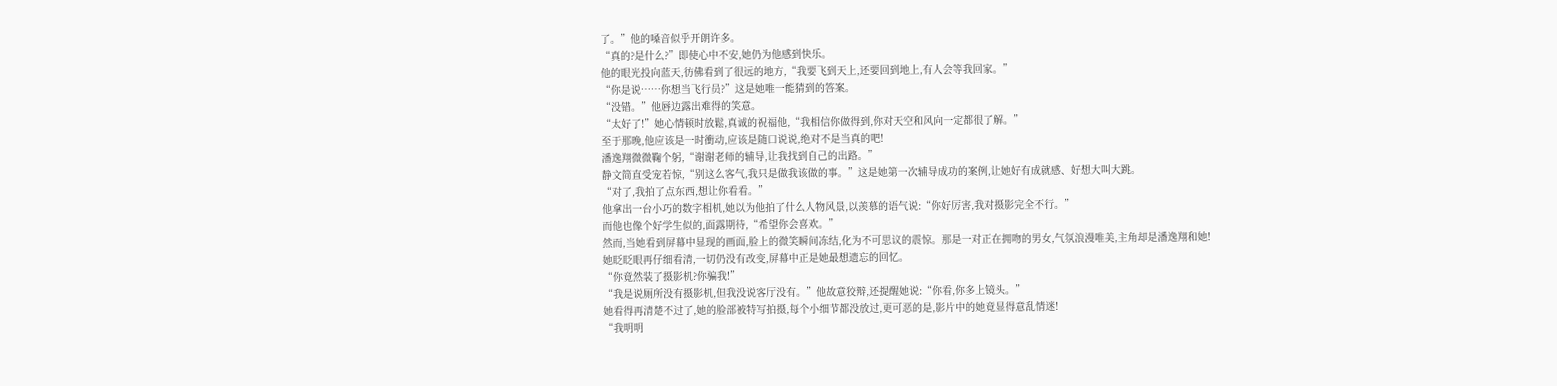了。”他的嗓音似乎开朗许多。
“真的?是什么?”即使心中不安,她仍为他感到快乐。
他的眼光投向蓝天,彷佛看到了很远的地方,“我要飞到天上,还要回到地上,有人会等我回家。”
“你是说……你想当飞行员?”这是她唯一能猜到的答案。
“没错。”他唇边露出难得的笑意。
“太好了!”她心情顿时放鬆,真诚的祝福他,“我相信你做得到,你对天空和风向一定都很了解。”
至于那晚,他应该是一时衝动,应该是随口说说,绝对不是当真的吧!
潘逸翔微微鞠个躬,“谢谢老师的辅导,让我找到自己的出路。”
静文简直受宠若惊,“别这么客气,我只是做我该做的事。”这是她第一次辅导成功的案例,让她好有成就感、好想大叫大跳。
“对了,我拍了点东西,想让你看看。”
他拿出一台小巧的数字相机,她以为他拍了什么人物风景,以羡慕的语气说:“你好厉害,我对摄影完全不行。”
而他也像个好学生似的,面露期待,“希望你会喜欢。”
然而,当她看到屏幕中显现的画面,脸上的微笑瞬间冻结,化为不可思议的震惊。那是一对正在拥吻的男女,气氛浪漫唯美,主角却是潘逸翔和她!
她眨眨眼再仔细看清,一切仍没有改变,屏幕中正是她最想遗忘的回忆。
“你竟然装了摄影机?你骗我!”
“我是说厕所没有摄影机,但我没说客厅没有。”他故意狡辩,还提醒她说:“你看,你多上镜头。”
她看得再清楚不过了,她的脸部被特写拍摄,每个小细节都没放过,更可恶的是,影片中的她竟显得意乱情迷!
“我明明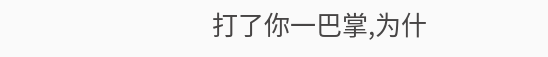打了你一巴掌,为什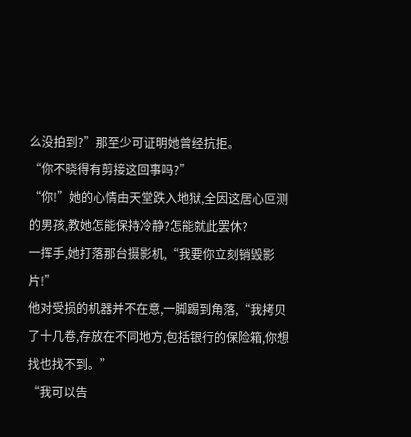么没拍到?”那至少可证明她曾经抗拒。
“你不晓得有剪接这回事吗?”
“你!”她的心情由天堂跌入地狱,全因这居心叵测的男孩,教她怎能保持冷静?怎能就此罢休?
一挥手,她打落那台摄影机,“我要你立刻销毁影片!”
他对受损的机器并不在意,一脚踢到角落,“我拷贝了十几卷,存放在不同地方,包括银行的保险箱,你想找也找不到。”
“我可以告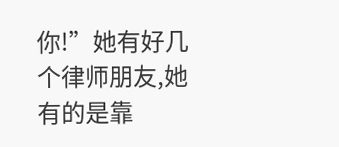你!”她有好几个律师朋友,她有的是靠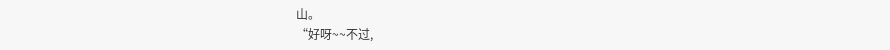山。
“好呀~~不过,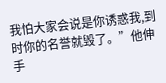我怕大家会说是你诱惑我,到时你的名誉就毁了。”他伸手